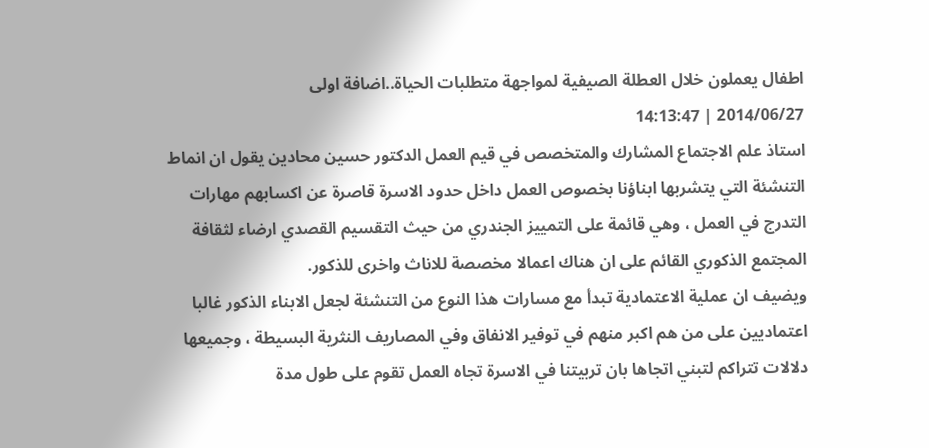اطفال يعملون خلال العطلة الصيفية لمواجهة متطلبات الحياة..اضافة اولى
2014/06/27 | 14:13:47
استاذ علم الاجتماع المشارك والمتخصص في قيم العمل الدكتور حسين محادين يقول ان انماط التنشئة التي يتشربها ابناؤنا بخصوص العمل داخل حدود الاسرة قاصرة عن اكسابهم مهارات التدرج في العمل ، وهي قائمة على التمييز الجندري من حيث التقسيم القصدي ارضاء لثقافة المجتمع الذكوري القائم على ان هناك اعمالا مخصصة للاناث واخرى للذكور.
ويضيف ان عملية الاعتمادية تبدأ مع مسارات هذا النوع من التنشئة لجعل الابناء الذكور غالبا اعتماديين على من هم اكبر منهم في توفير الانفاق وفي المصاريف النثرية البسيطة ، وجميعها دلالات تتراكم لتبني اتجاها بان تربيتنا في الاسرة تجاه العمل تقوم على طول مدة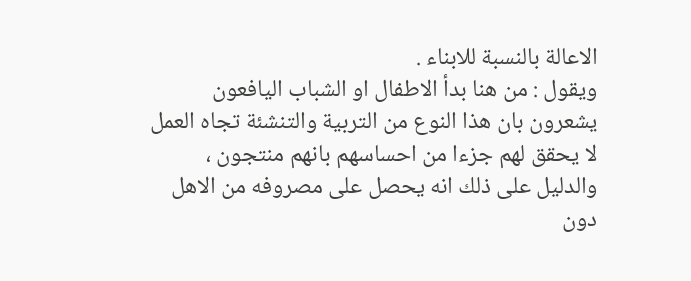الاعالة بالنسبة للابناء .
ويقول : من هنا بدأ الاطفال او الشباب اليافعون يشعرون بان هذا النوع من التربية والتنشئة تجاه العمل لا يحقق لهم جزءا من احساسهم بانهم منتجون ، والدليل على ذلك انه يحصل على مصروفه من الاهل دون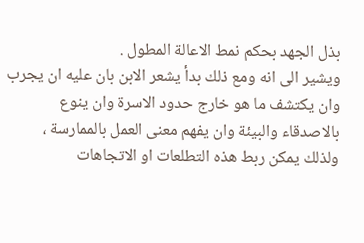بذل الجهد بحكم نمط الاعالة المطول .
ويشير الى انه ومع ذلك بدأ يشعر الابن بان عليه ان يجرب وان يكتشف ما هو خارج حدود الاسرة وان ينوع بالاصدقاء والبيئة وان يفهم معنى العمل بالممارسة ، ولذلك يمكن ربط هذه التطلعات او الاتجاهات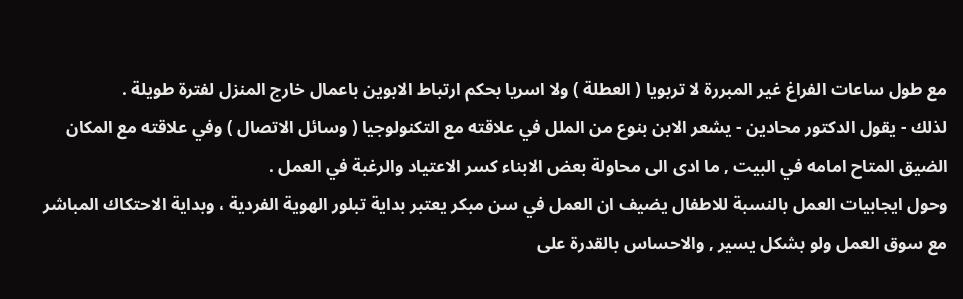مع طول ساعات الفراغ غير المبررة لا تربويا ( العطلة ) ولا اسريا بحكم ارتباط الابوين باعمال خارج المنزل لفترة طويلة .
لذلك - يقول الدكتور محادين - يشعر الابن بنوع من الملل في علاقته مع التكنولوجيا ( وسائل الاتصال ) وفي علاقته مع المكان الضيق المتاح امامه في البيت , ما ادى الى محاولة بعض الابناء كسر الاعتياد والرغبة في العمل .
وحول ايجابيات العمل بالنسبة للاطفال يضيف ان العمل في سن مبكر يعتبر بداية تبلور الهوية الفردية ، وبداية الاحتكاك المباشر مع سوق العمل ولو بشكل يسير , والاحساس بالقدرة على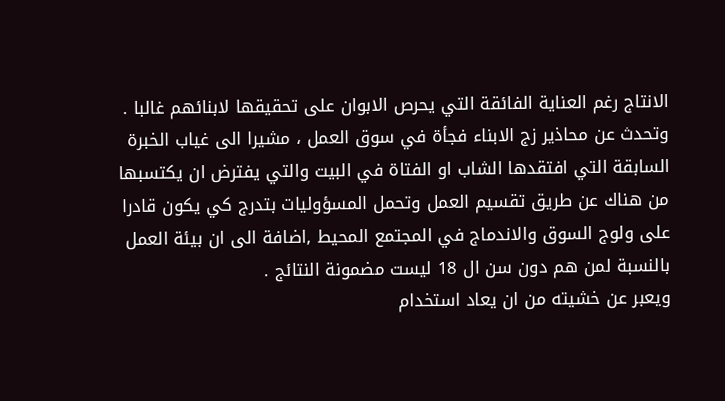الانتاج رغم العناية الفائقة التي يحرص الابوان على تحقيقها لابنائهم غالبا .
وتحدث عن محاذير زج الابناء فجأة في سوق العمل ، مشيرا الى غياب الخبرة السابقة التي افتقدها الشاب او الفتاة في البيت والتي يفترض ان يكتسبها من هناك عن طريق تقسيم العمل وتحمل المسؤوليات بتدرج كي يكون قادرا على ولوج السوق والاندماج في المجتمع المحيط ,اضافة الى ان بيئة العمل بالنسبة لمن هم دون سن ال 18 ليست مضمونة النتائج .
ويعبر عن خشيته من ان يعاد استخدام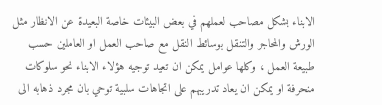الابناء بشكل مصاحب لعملهم في بعض البيئات خاصة البعيدة عن الانظار مثل الورش والمحاجر والتنقل بوسائط النقل مع صاحب العمل او العاملين حسب طبيعة العمل ، وكلها عوامل يمكن ان تعيد توجيه هؤلاء الابناء نحو سلوكات منحرفة او يمكن ان يعاد تدريبهم على اتجاهات سلبية توحي بان مجرد ذهابه الى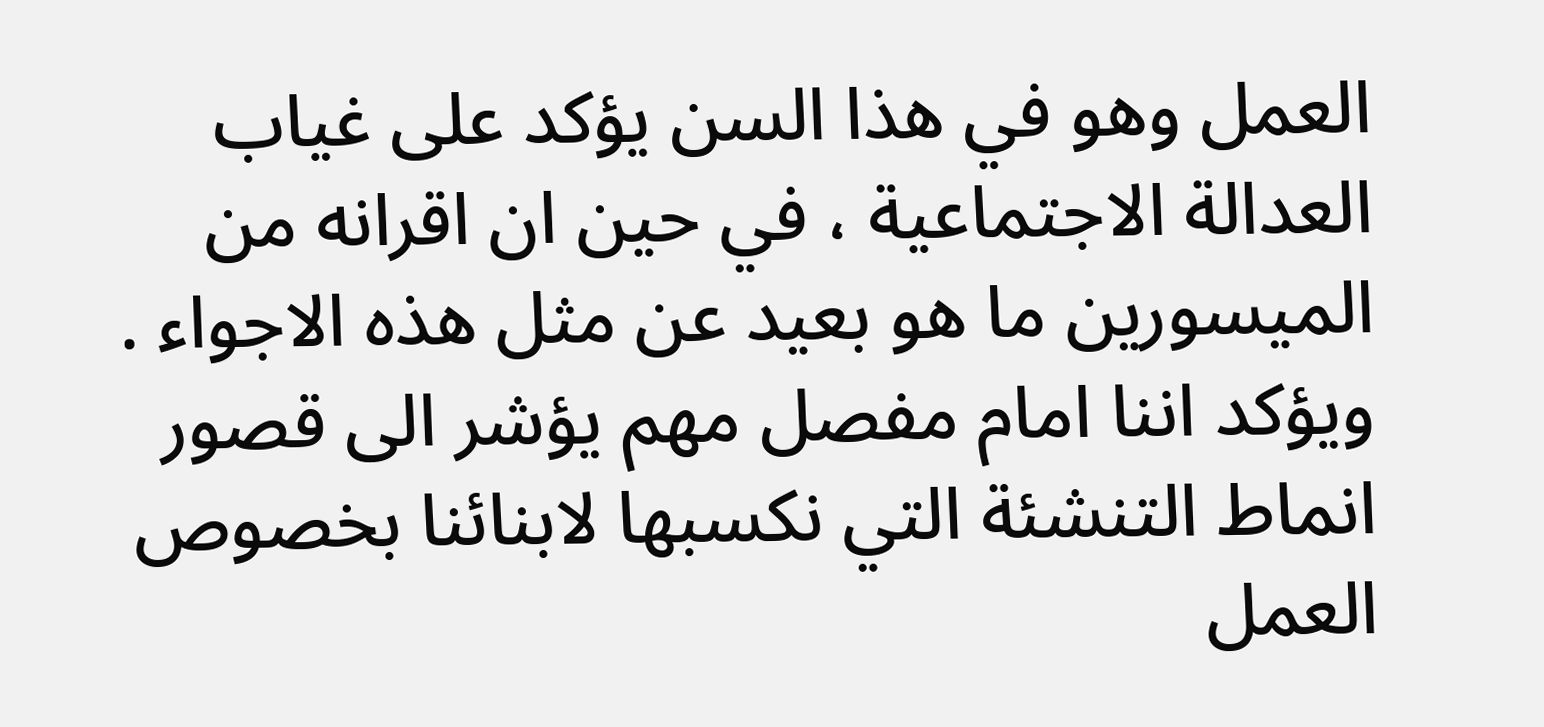العمل وهو في هذا السن يؤكد على غياب العدالة الاجتماعية ، في حين ان اقرانه من الميسورين ما هو بعيد عن مثل هذه الاجواء .
ويؤكد اننا امام مفصل مهم يؤشر الى قصور انماط التنشئة التي نكسبها لابنائنا بخصوص العمل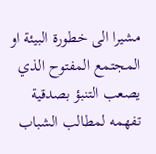مشيرا الى خطورة البيئة او المجتمع المفتوح الذي يصعب التنبؤ بصدقية تفهمه لمطالب الشباب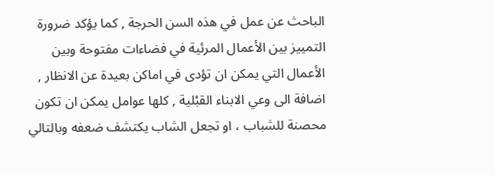الباحث عن عمل في هذه السن الحرجة , كما يؤكد ضرورة التمييز بين الأعمال المرئية في فضاءات مفتوحة وبين الأعمال التي يمكن ان تؤدى في اماكن بعيدة عن الانظار , اضافة الى وعي الابناء القبْلية , كلها عوامل يمكن ان تكون محصنة للشباب ، او تجعل الشاب يكتشف ضعفه وبالتالي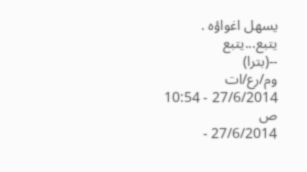يسهل اغواؤه .
يتبع...يتبع
--(بترا)
وم/رع/ات
27/6/2014 - 10:54 ص
27/6/2014 -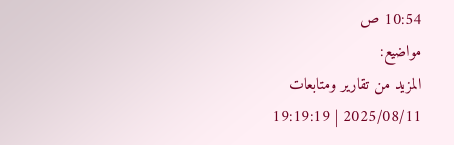10:54 ص
مواضيع:
المزيد من تقارير ومتابعات
2025/08/11 | 19:19:19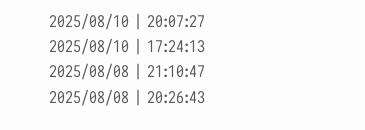2025/08/10 | 20:07:27
2025/08/10 | 17:24:13
2025/08/08 | 21:10:47
2025/08/08 | 20:26:43